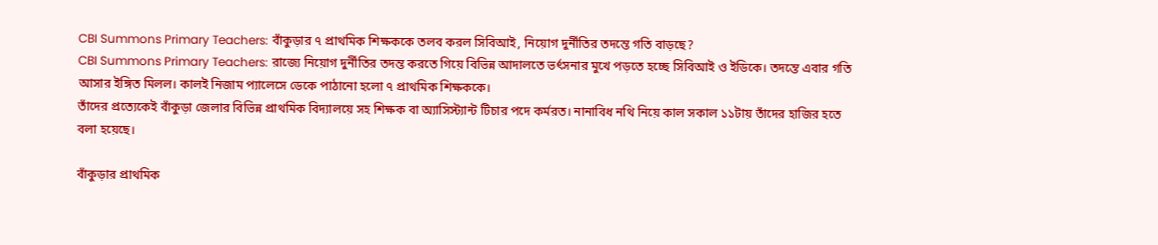CBI Summons Primary Teachers: বাঁকুড়ার ৭ প্রাথমিক শিক্ষককে তলব করল সিবিআই, নিয়োগ দুর্নীতির তদন্তে গতি বাড়ছে?
CBI Summons Primary Teachers: রাজ্যে নিয়োগ দুর্নীতির তদন্ত করতে গিয়ে বিভিন্ন আদালতে ভর্ৎসনার মুখে পড়তে হচ্ছে সিবিআই ও ইডিকে। তদন্তে এবার গতি আসার ইঙ্গিত মিলল। কালই নিজাম প্যালেসে ডেকে পাঠানো হলো ৭ প্রাথমিক শিক্ষককে।
তাঁদের প্রত্যেকেই বাঁকুড়া জেলার বিভিন্ন প্রাথমিক বিদ্যালয়ে সহ শিক্ষক বা অ্যাসিস্ট্যান্ট টিচার পদে কর্মরত। নানাবিধ নথি নিয়ে কাল সকাল ১১টায় তাঁদের হাজির হতে বলা হয়েছে।

বাঁকুড়ার প্রাথমিক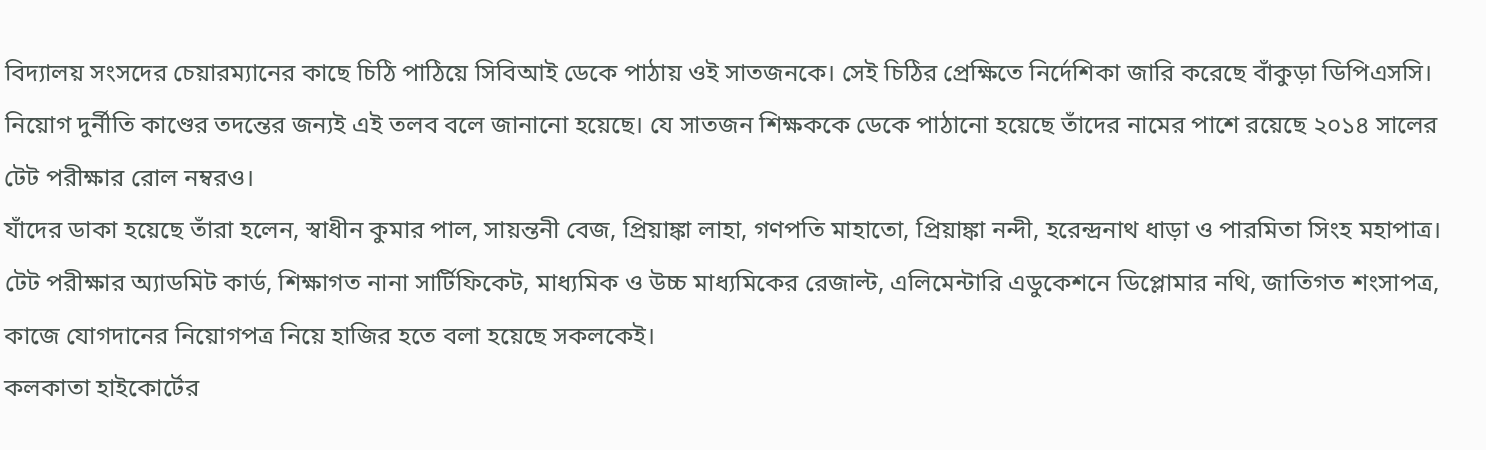বিদ্যালয় সংসদের চেয়ারম্যানের কাছে চিঠি পাঠিয়ে সিবিআই ডেকে পাঠায় ওই সাতজনকে। সেই চিঠির প্রেক্ষিতে নির্দেশিকা জারি করেছে বাঁকুড়া ডিপিএসসি। নিয়োগ দুর্নীতি কাণ্ডের তদন্তের জন্যই এই তলব বলে জানানো হয়েছে। যে সাতজন শিক্ষককে ডেকে পাঠানো হয়েছে তাঁদের নামের পাশে রয়েছে ২০১৪ সালের টেট পরীক্ষার রোল নম্বরও।
যাঁদের ডাকা হয়েছে তাঁরা হলেন, স্বাধীন কুমার পাল, সায়ন্তনী বেজ, প্রিয়াঙ্কা লাহা, গণপতি মাহাতো, প্রিয়াঙ্কা নন্দী, হরেন্দ্রনাথ ধাড়া ও পারমিতা সিংহ মহাপাত্র। টেট পরীক্ষার অ্যাডমিট কার্ড, শিক্ষাগত নানা সার্টিফিকেট, মাধ্যমিক ও উচ্চ মাধ্যমিকের রেজাল্ট, এলিমেন্টারি এডুকেশনে ডিপ্লোমার নথি, জাতিগত শংসাপত্র, কাজে যোগদানের নিয়োগপত্র নিয়ে হাজির হতে বলা হয়েছে সকলকেই।
কলকাতা হাইকোর্টের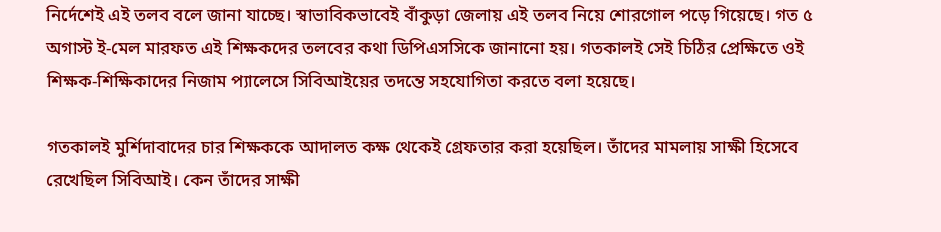নির্দেশেই এই তলব বলে জানা যাচ্ছে। স্বাভাবিকভাবেই বাঁকুড়া জেলায় এই তলব নিয়ে শোরগোল পড়ে গিয়েছে। গত ৫ অগাস্ট ই-মেল মারফত এই শিক্ষকদের তলবের কথা ডিপিএসসিকে জানানো হয়। গতকালই সেই চিঠির প্রেক্ষিতে ওই শিক্ষক-শিক্ষিকাদের নিজাম প্যালেসে সিবিআইয়ের তদন্তে সহযোগিতা করতে বলা হয়েছে।

গতকালই মুর্শিদাবাদের চার শিক্ষককে আদালত কক্ষ থেকেই গ্রেফতার করা হয়েছিল। তাঁদের মামলায় সাক্ষী হিসেবে রেখেছিল সিবিআই। কেন তাঁদের সাক্ষী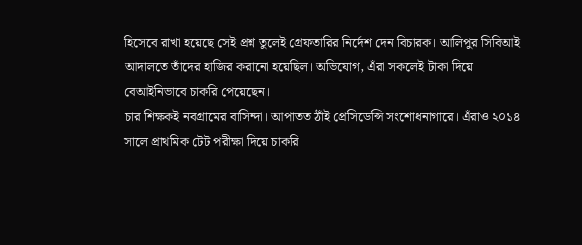হিসেবে রাখা হয়েছে সেই প্রশ্ন তুলেই গ্রেফতারির নির্দেশ দেন বিচারক। আলিপুর সিবিআই আদালতে তাঁদের হাজির করানো হয়েছিল। অভিযোগ, এঁরা সকলেই টাকা দিয়ে বেআইনিভাবে চাকরি পেয়েছেন।
চার শিক্ষকই নবগ্রামের বাসিন্দা। আপাতত ঠাঁই প্রেসিডেন্সি সংশোধনাগারে। এঁরাও ২০১৪ সালে প্রাথমিক টেট পরীক্ষা দিয়ে চাকরি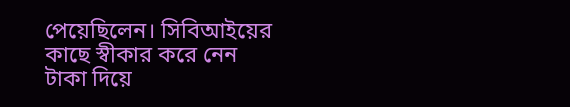পেয়েছিলেন। সিবিআইয়ের কাছে স্বীকার করে নেন টাকা দিয়ে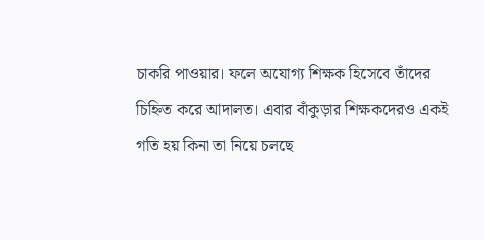চাকরি পাওয়ার। ফলে অযোগ্য শিক্ষক হিসেবে তাঁদের চিহ্নিত করে আদালত। এবার বাঁকুড়ার শিক্ষকদেরও একই গতি হয় কিনা তা নিয়ে চলছে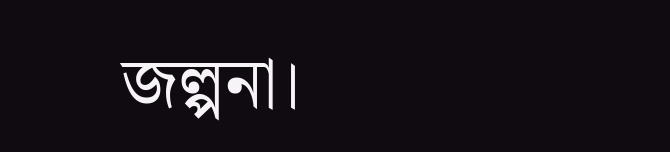জল্পনা।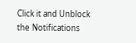Click it and Unblock the Notifications